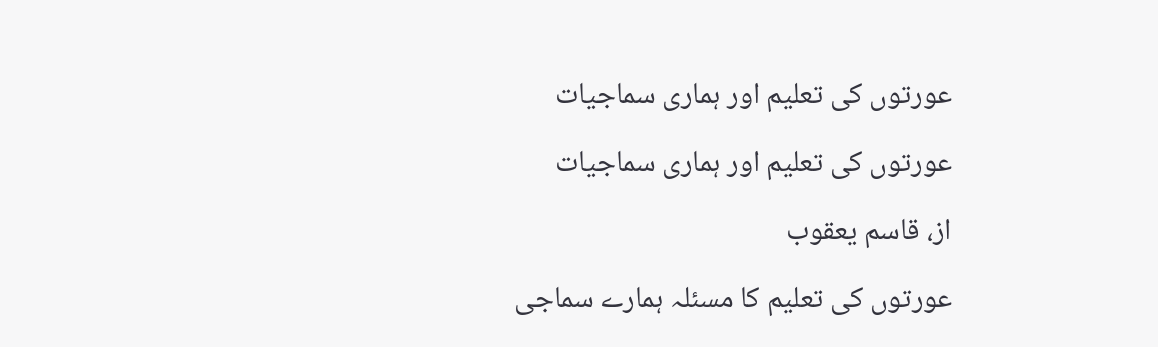عورتوں کی تعلیم اور ہماری سماجیات

عورتوں کی تعلیم اور ہماری سماجیات

از، قاسم یعقوب

عورتوں کی تعلیم کا مسئلہ ہمارے سماجی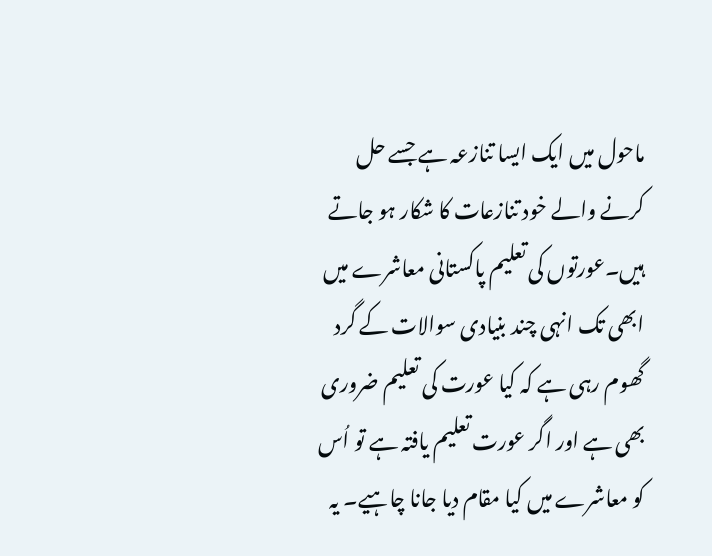ماحول میں ایک ایسا تنازعہ ہے جسے حل کرنے والے خود تنازعات کا شکار ہو جاتے ہیں۔عورتوں کی تعلیم پاکستانی معاشرے میں ابھی تک انہی چند بنیادی سوالات کے گرد گھوم رہی ہے کہ کیا عورت کی تعلیم ضروری بھی ہے اور اگر عورت تعلیم یافتہ ہے تو اُس کو معاشرے میں کیا مقام دیا جانا چاہیے۔ یہ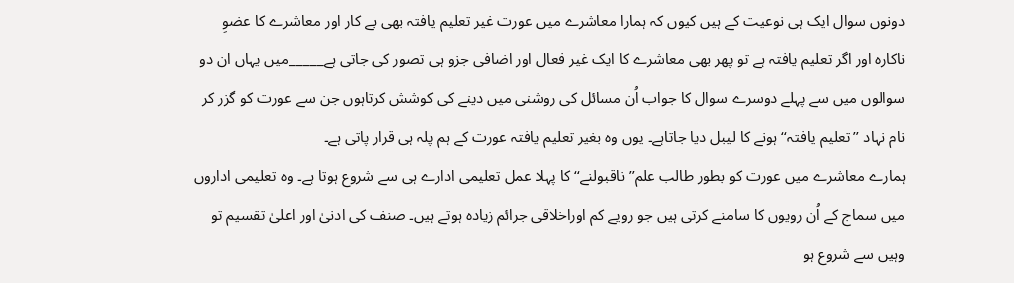دونوں سوال ایک ہی نوعیت کے ہیں کیوں کہ ہمارا معاشرے میں عورت غیر تعلیم یافتہ بھی بے کار اور معاشرے کا عضوِ ناکارہ اور اگر تعلیم یافتہ ہے تو پھر بھی معاشرے کا ایک غیر فعال اور اضافی جزو ہی تصور کی جاتی ہے_____میں یہاں ان دو سوالوں میں سے پہلے دوسرے سوال کا جواب اُن مسائل کی روشنی میں دینے کی کوشش کرتاہوں جن سے عورت کو گزر کر نام نہاد ’’تعلیم یافتہ‘‘ ہونے کا لیبل دیا جاتاہے۔ یوں وہ بغیر تعلیم یافتہ عورت کے ہم پلہ ہی قرار پاتی ہے۔
ہمارے معاشرے میں عورت کو بطور طالب علم’’ ناقبولنے‘‘ کا پہلا عمل تعلیمی ادارے ہی سے شروع ہوتا ہے۔ وہ تعلیمی اداروں میں سماج کے اُن رویوں کا سامنے کرتی ہیں جو رویے کم اوراخلاقی جرائم زیادہ ہوتے ہیں۔ صنف کی ادنیٰ اور اعلیٰ تقسیم تو وہیں سے شروع ہو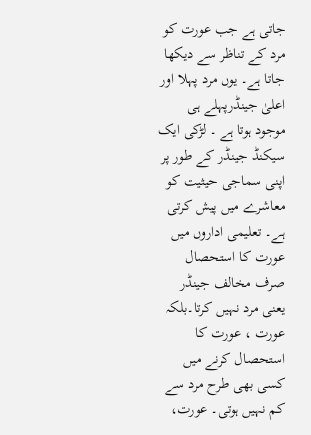جاتی ہے جب عورت کو مرد کے تناظر سے دیکھا جاتا ہے۔ یوں مرد پہلا اور اعلیٰ جینڈرپہلے ہی موجود ہوتا ہے ۔ لڑکی ایک سیکنڈ جینڈر کے طور پر اپنی سماجی حیثیت کو معاشرے میں پیش کرتی ہے۔ تعلیمی اداروں میں عورت کا استحصال صرف مخالف جینڈر یعنی مرد نہیں کرتا۔بلکہ عورت ، عورت کا استحصال کرنے میں کسی بھی طرح مرد سے کم نہیں ہوتی۔ عورت،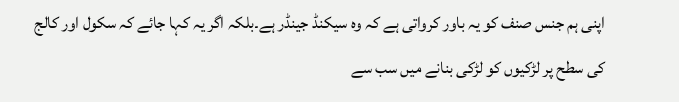اپنی ہم جنس صنف کو یہ باور کرواتی ہے کہ وہ سیکنڈ جینڈر ہے۔بلکہ اگر یہ کہا جائے کہ سکول اور کالج کی سطح پر لڑکیوں کو لڑکی بنانے میں سب سے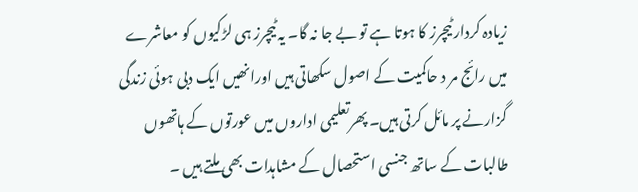زیادہ کردار ٹیچرز کا ہوتا ہے تو بے جا نہ گا۔ یہ ٹیچرز ہی لڑکیوں کو معاشرے میں رائج مر د حاکمیت کے اصول سکھاتی ہیں اورانھیں ایک دبی ہوئی زندگی گزارنے پر مائل کرتی ہیں۔ پھرتعلیمی اداروں میں عورتوں کے ہاتھوں طالبات کے ساتھ جنسی استحصال کے مشاہدات بھی ملتے ہیں ۔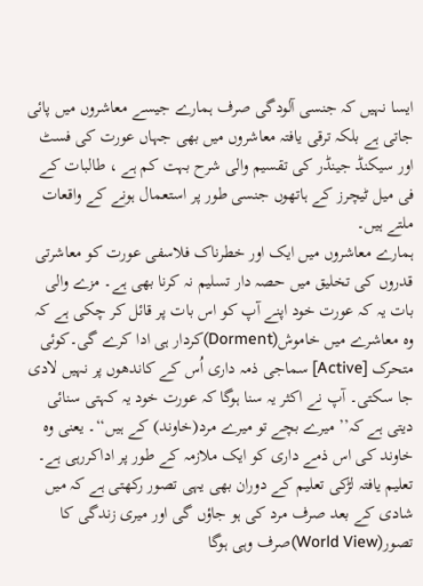ایسا نہیں کہ جنسی آلودگی صرف ہمارے جیسے معاشروں میں پائی جاتی ہے بلکہ ترقی یافتہ معاشروں میں بھی جہاں عورت کی فسٹ اور سیکنڈ جینڈر کی تقسیم والی شرح بہت کم ہے ، طالبات کے فی میل ٹیچرز کے ہاتھوں جنسی طور پر استعمال ہونے کے واقعات ملتے ہیں۔
ہمارے معاشروں میں ایک اور خطرناک فلاسفی عورت کو معاشرتی قدروں کی تخلیق میں حصہ دار تسلیم نہ کرنا بھی ہے۔ مزے والی بات یہ کہ عورت خود اپنے آپ کو اس بات پر قائل کر چکی ہے کہ وہ معاشرے میں خاموش(Dorment)کردار ہی ادا کرے گی۔کوئی متحرک [Active] سماجی ذمہ داری اُس کے کاندھوں پر نہیں لادی جا سکتی۔ آپ نے اکثر یہ سنا ہوگا کہ عورت خود یہ کہتی سنائی دیتی ہے کہ’’ میرے بچے تو میرے مرد(خاوند) کے ہیں‘‘۔ یعنی وہ خاوند کی اس ذمے داری کو ایک ملازمہ کے طور پر اداکررہی ہے۔ تعلیم یافتہ لڑکی تعلیم کے دوران بھی یہی تصور رکھتی ہے کہ میں شادی کے بعد صرف مرد کی ہو جاؤں گی اور میری زندگی کا تصور(World View)صرف وہی ہوگا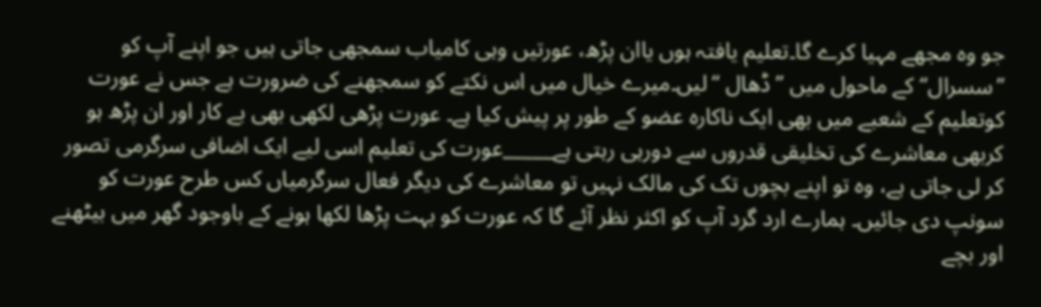جو وہ مجھے مہیا کرے گا۔تعلیم یافتہ ہوں یاان پڑھ، عورتیں وہی کامیاب سمجھی جاتی ہیں جو اپنے آپ کو ’’سسرال‘‘ کے ماحول میں ’’ڈھال ‘‘لیں۔میرے خیال میں اس نکتے کو سمجھنے کی ضرورت ہے جس نے عورت کوتعلیم کے شعبے میں بھی ایک ناکارہ عضو کے طور پر پیش کیا ہے۔ عورت پڑھی لکھی بھی بے کار اور ان پڑھ ہو کربھی معاشرے کی تخلیقی قدروں سے دورہی رہتی ہے_____عورت کی تعلیم اسی لیے ایک اضافی سرگرمی تصور کر لی جاتی ہے، وہ تو اپنے بچوں تک کی مالک نہیں تو معاشرے کی دیگر فعال سرگرمیاں کس طرح عورت کو سونپ دی جائیں۔ ہمارے ارد گرد آپ کو اکثر نظر آئے گا کہ عورت کو بہت پڑھا لکھا ہونے کے باوجود گھر میں بیٹھنے اور بچے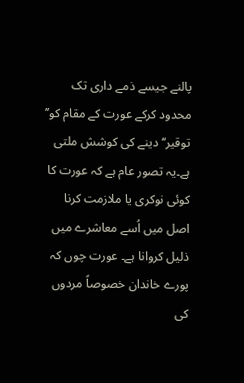پالنے جیسے ذمے داری تک محدود کرکے عورت کے مقام کو’’ توقیر‘‘ دینے کی کوشش ملتی ہے۔یہ تصور عام ہے کہ عورت کا کوئی نوکری یا ملازمت کرنا اصل میں اُسے معاشرے میں ذلیل کروانا ہے۔ عورت چوں کہ پورے خاندان خصوصاً مردوں کی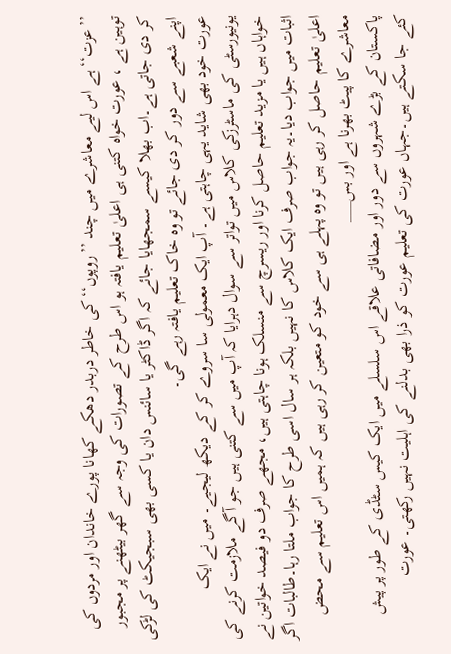’’عزت‘‘ ہے اس لیے معاشرے میں چند ’’روپوں‘‘ کی خاطر دربدر دھکے کھانا پورے خاندان اور مردوں کی توہین ہے ، عورت خواہ کتنی ہی اعلیٰ تعلیم یافتہ ہو اس طرح کے تصورات کی وجہ سے گھر بیٹھنے پر مجبور کر دی جاتی ہے۔اب بھلا کیسے سمجھایا جائے کہ اگر ڈاکٹر یا سائنس دان یا کسی بھی سبجیکٹ کی لڑکی اپنے شعبے سے دور کر دی جائے تو وہ خاک تعلیم یافتہ رہے گی۔
عورت خود بھی شاید یہی چاہتی ہے۔ آپ ایک معمولی سا سروے کر کے دیکھ لیجیے۔ میں نے ایک یونیورسٹی کی ماسٹرزکی کلاس میں تواتر سے سوال دہرایا کہ آپ میں سے کتنی ہیں جو آگے ملازمت کرنے کی خواہاں ہیں یا مزید تعلیم حاصل کرنا اور ریسرچ سے منسلک ہونا چاہتی ہیں، مجھے صرف دو فیصد خواتین نے اثبات میں جواب دیا۔یہ جواب صرف ایک کلاس کا نہیں بلکہ ہر سال اسی طرح کا جواب ملتا رہا۔طالبات اگر اعلیٰ تعلیم حاصل کر رہی ہیں تو وہ پہلے ہی سے خود کو متعین کر رہی ہیں کہ ہمیں اس تعلیم سے محض معاشرے کا پیٹ بھرنا ہے اور بس___
پاکستان کے بڑے شہروں سے دور اور مضافاتی علاقے اس سلسلے میں ایک کیس سٹڈی کے طور پر پیش کئے جا سکتے ہیں۔جہاں عورت کی تعلیم عورت کو ذرا بھی بدلنے کی اہلیت نہیں رکھتی۔ عورت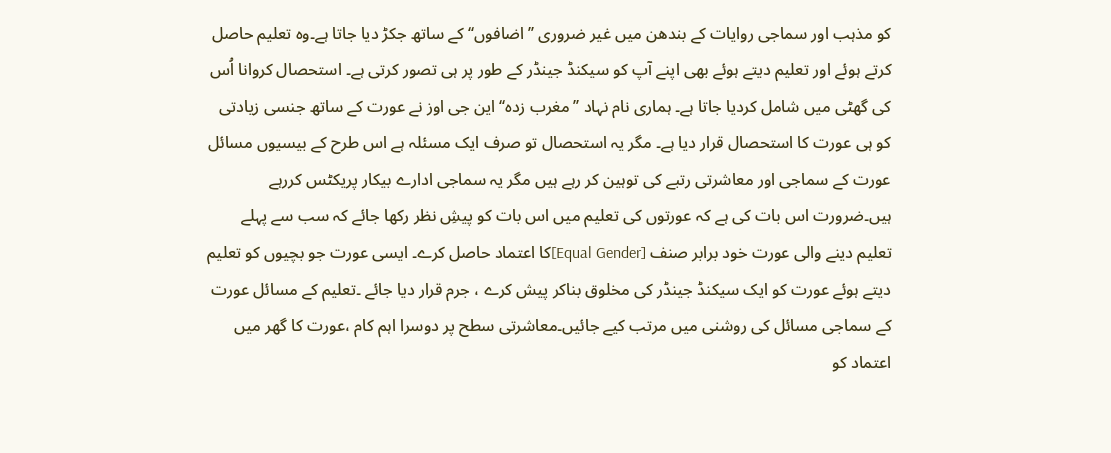کو مذہب اور سماجی روایات کے بندھن میں غیر ضروری ’’اضافوں‘‘ کے ساتھ جکڑ دیا جاتا ہے۔وہ تعلیم حاصل کرتے ہوئے اور تعلیم دیتے ہوئے بھی اپنے آپ کو سیکنڈ جینڈر کے طور پر ہی تصور کرتی ہے۔ استحصال کروانا اُس کی گھٹی میں شامل کردیا جاتا ہے۔ ہماری نام نہاد ’’مغرب زدہ‘‘ این جی اوز نے عورت کے ساتھ جنسی زیادتی کو ہی عورت کا استحصال قرار دیا ہے۔ مگر یہ استحصال تو صرف ایک مسئلہ ہے اس طرح کے بیسیوں مسائل عورت کے سماجی اور معاشرتی رتبے کی توہین کر رہے ہیں مگر یہ سماجی ادارے بیکار پریکٹس کررہے ہیں۔ضرورت اس بات کی ہے کہ عورتوں کی تعلیم میں اس بات کو پیشِ نظر رکھا جائے کہ سب سے پہلے تعلیم دینے والی عورت خود برابر صنف [Equal Gender]کا اعتماد حاصل کرے۔ ایسی عورت جو بچیوں کو تعلیم دیتے ہوئے عورت کو ایک سیکنڈ جینڈر کی مخلوق بناکر پیش کرے ، جرم قرار دیا جائے ۔تعلیم کے مسائل عورت کے سماجی مسائل کی روشنی میں مرتب کیے جائیں۔معاشرتی سطح پر دوسرا اہم کام ،عورت کا گھر میں اعتماد کو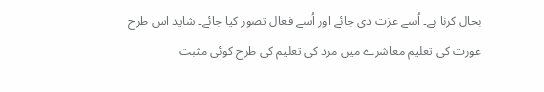بحال کرنا ہے۔ اُسے عزت دی جائے اور اُسے فعال تصور کیا جائے۔ شاید اس طرح عورت کی تعلیم معاشرے میں مرد کی تعلیم کی طرح کوئی مثبت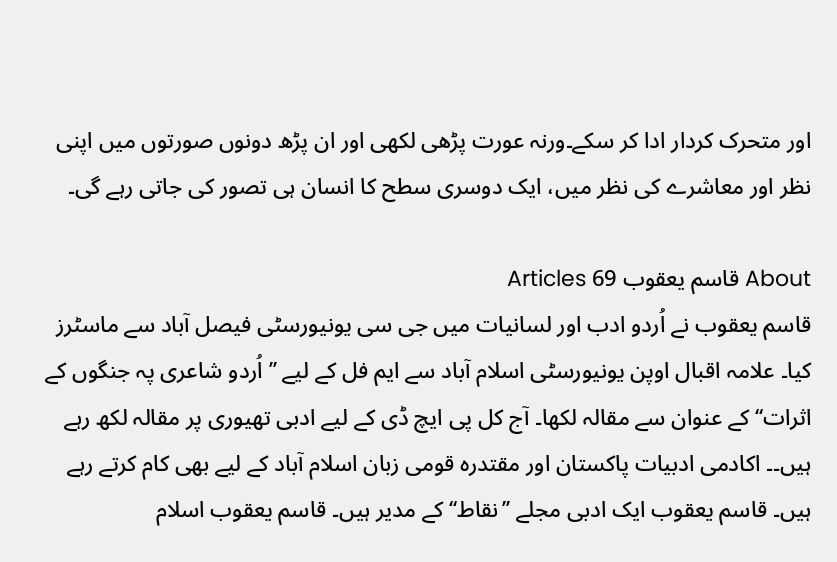اور متحرک کردار ادا کر سکے۔ورنہ عورت پڑھی لکھی اور ان پڑھ دونوں صورتوں میں اپنی نظر اور معاشرے کی نظر میں، ایک دوسری سطح کا انسان ہی تصور کی جاتی رہے گی۔

About قاسم یعقوب 69 Articles
قاسم یعقوب نے اُردو ادب اور لسانیات میں جی سی یونیورسٹی فیصل آباد سے ماسٹرز کیا۔ علامہ اقبال اوپن یونیورسٹی اسلام آباد سے ایم فل کے لیے ’’اُردو شاعری پہ جنگوں کے اثرات‘‘ کے عنوان سے مقالہ لکھا۔ آج کل پی ایچ ڈی کے لیے ادبی تھیوری پر مقالہ لکھ رہے ہیں۔۔ اکادمی ادبیات پاکستان اور مقتدرہ قومی زبان اسلام آباد کے لیے بھی کام کرتے رہے ہیں۔ قاسم یعقوب ایک ادبی مجلے ’’نقاط‘‘ کے مدیر ہیں۔ قاسم یعقوب اسلام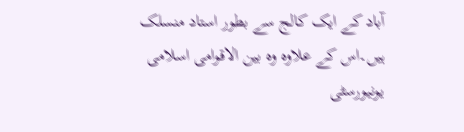آباد کے ایک کالج سے بطور استاد منسلک ہیں۔اس کے علاوہ وہ بین الاقوامی اسلامی یونیورسٹی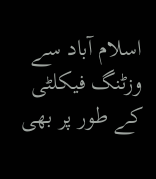اسلام آباد سے وزٹنگ فیکلٹی کے طور پر بھی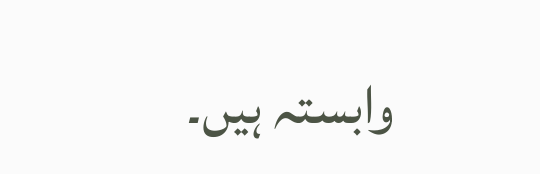وابستہ ہیں۔